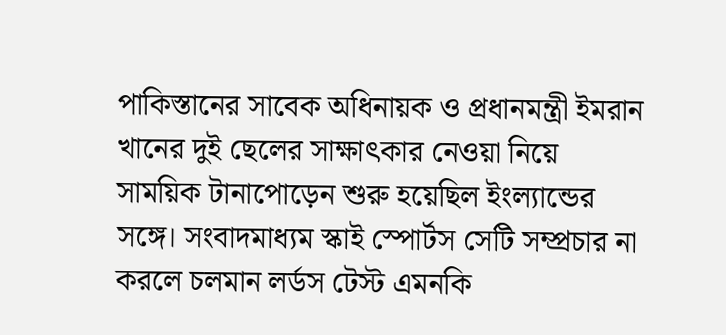পাকিস্তানের সাবেক অধিনায়ক ও প্রধানমন্ত্রী ইমরান খানের দুই ছেলের সাক্ষাৎকার নেওয়া নিয়ে সাময়িক টানাপোড়েন শুরু হয়েছিল ইংল্যান্ডের সঙ্গে। সংবাদমাধ্যম স্কাই স্পোর্টস সেটি সম্প্রচার না করলে চলমান লর্ডস টেস্ট এমনকি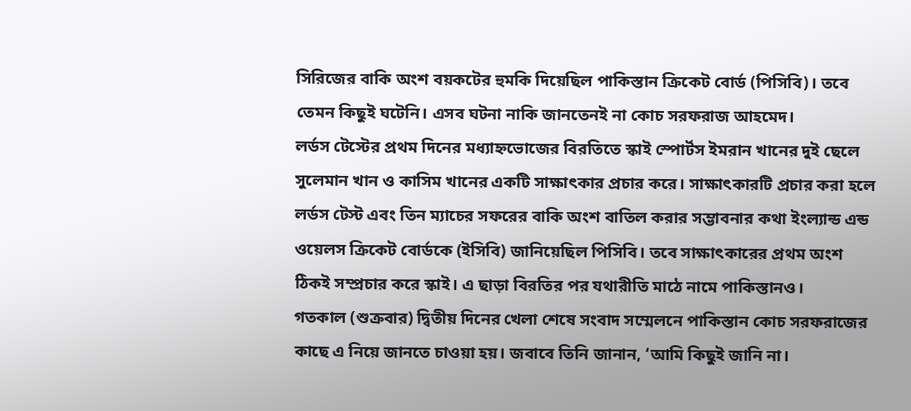সিরিজের বাকি অংশ বয়কটের হুমকি দিয়েছিল পাকিস্তান ক্রিকেট বোর্ড (পিসিবি)। তবে তেমন কিছুই ঘটেনি। এসব ঘটনা নাকি জানতেনই না কোচ সরফরাজ আহমেদ।
লর্ডস টেস্টের প্রথম দিনের মধ্যাহ্নভোজের বিরতিতে স্কাই স্পোর্টস ইমরান খানের দুই ছেলে সুলেমান খান ও কাসিম খানের একটি সাক্ষাৎকার প্রচার করে। সাক্ষাৎকারটি প্রচার করা হলে লর্ডস টেস্ট এবং তিন ম্যাচের সফরের বাকি অংশ বাতিল করার সম্ভাবনার কথা ইংল্যান্ড এন্ড ওয়েলস ক্রিকেট বোর্ডকে (ইসিবি) জানিয়েছিল পিসিবি। তবে সাক্ষাৎকারের প্রথম অংশ ঠিকই সম্প্রচার করে স্কাই। এ ছাড়া বিরতির পর যথারীতি মাঠে নামে পাকিস্তানও।
গতকাল (শুক্রবার) দ্বিতীয় দিনের খেলা শেষে সংবাদ সম্মেলনে পাকিস্তান কোচ সরফরাজের কাছে এ নিয়ে জানতে চাওয়া হয়। জবাবে তিনি জানান, ‘আমি কিছুই জানি না।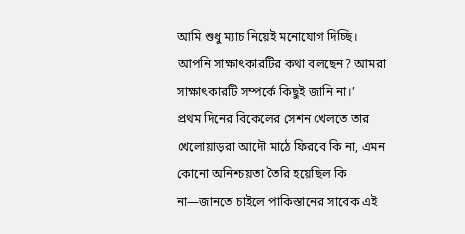আমি শুধু ম্যাচ নিয়েই মনোযোগ দিচ্ছি। আপনি সাক্ষাৎকারটির কথা বলছেন? আমরা সাক্ষাৎকারটি সম্পর্কে কিছুই জানি না।’
প্রথম দিনের বিকেলের সেশন খেলতে তার খেলোয়াড়রা আদৌ মাঠে ফিরবে কি না, এমন কোনো অনিশ্চয়তা তৈরি হয়েছিল কি না—জানতে চাইলে পাকিস্তানের সাবেক এই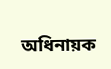অধিনায়ক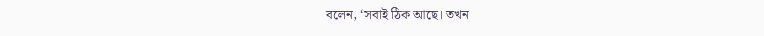বলেন, ‘সবাই ঠিক আছে। তখন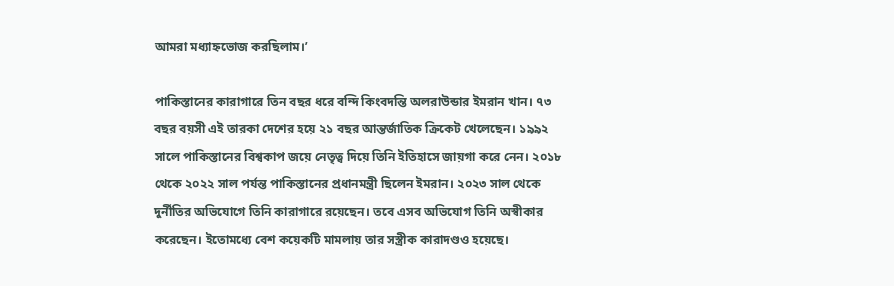আমরা মধ্যাহ্নভোজ করছিলাম।’

পাকিস্তানের কারাগারে তিন বছর ধরে বন্দি কিংবদন্তি অলরাউন্ডার ইমরান খান। ৭৩ বছর বয়সী এই তারকা দেশের হয়ে ২১ বছর আন্তর্জাতিক ক্রিকেট খেলেছেন। ১৯৯২ সালে পাকিস্তানের বিশ্বকাপ জয়ে নেতৃত্ব দিয়ে তিনি ইতিহাসে জায়গা করে নেন। ২০১৮ থেকে ২০২২ সাল পর্যন্ত পাকিস্তানের প্রধানমন্ত্রী ছিলেন ইমরান। ২০২৩ সাল থেকে দুর্নীতির অভিযোগে তিনি কারাগারে রয়েছেন। তবে এসব অভিযোগ তিনি অস্বীকার করেছেন। ইতোমধ্যে বেশ কয়েকটি মামলায় তার সস্ত্রীক কারাদণ্ডও হয়েছে।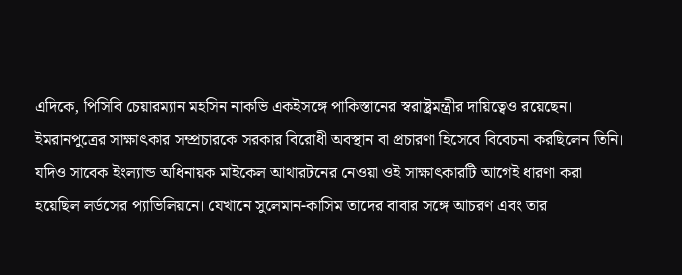এদিকে, পিসিবি চেয়ারম্যান মহসিন নাকভি একইসঙ্গে পাকিস্তানের স্বরাষ্ট্রমন্ত্রীর দায়িত্বেও রয়েছেন। ইমরানপুত্রের সাক্ষাৎকার সম্প্রচারকে সরকার বিরোধী অবস্থান বা প্রচারণা হিসেবে বিবেচনা করছিলেন তিনি। যদিও সাবেক ইংল্যান্ড অধিনায়ক মাইকেল আথারটনের নেওয়া ওই সাক্ষাৎকারটি আগেই ধারণা করা হয়েছিল লর্ডসের প্যাভিলিয়নে। যেখানে সুলেমান-কাসিম তাদের বাবার সঙ্গে আচরণ এবং তার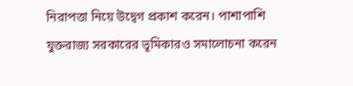নিরাপত্তা নিয়ে উদ্বেগ প্রকাশ করেন। পাশাপাশি যুক্তরাজ্য সরকারের ভূমিকারও সমালোচনা করেন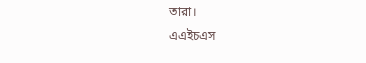তারা।
এএইচএস